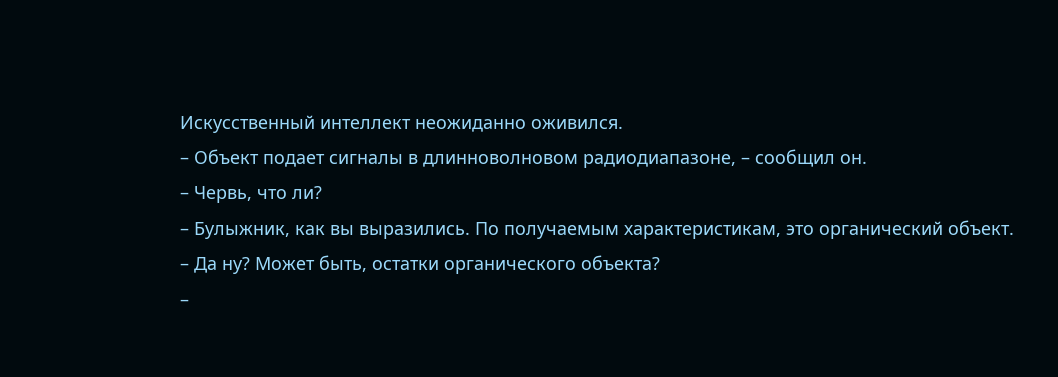Искусственный интеллект неожиданно оживился.
– Объект подает сигналы в длинноволновом радиодиапазоне, – сообщил он.
– Червь, что ли?
– Булыжник, как вы выразились. По получаемым характеристикам, это органический объект.
– Да ну? Может быть, остатки органического объекта?
–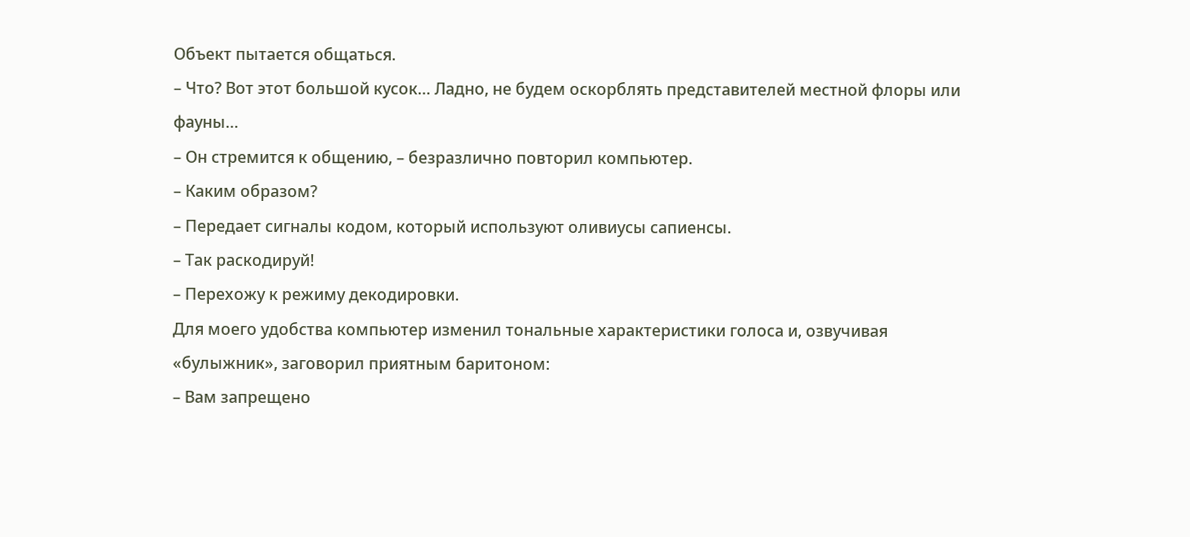Объект пытается общаться.
– Что? Вот этот большой кусок… Ладно, не будем оскорблять представителей местной флоры или фауны…
– Он стремится к общению, – безразлично повторил компьютер.
– Каким образом?
– Передает сигналы кодом, который используют оливиусы сапиенсы.
– Так раскодируй!
– Перехожу к режиму декодировки.
Для моего удобства компьютер изменил тональные характеристики голоса и, озвучивая «булыжник», заговорил приятным баритоном:
– Вам запрещено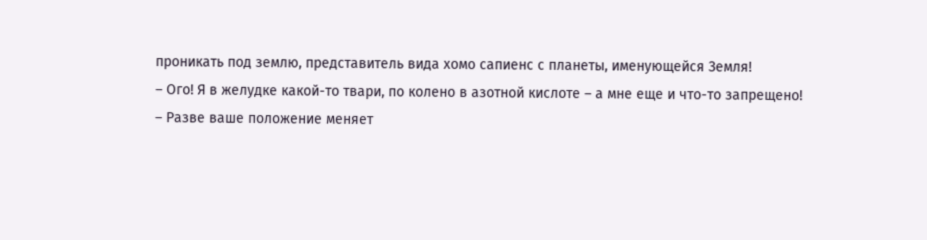проникать под землю, представитель вида хомо сапиенс с планеты, именующейся Земля!
– Ого! Я в желудке какой-то твари, по колено в азотной кислоте – а мне еще и что-то запрещено!
– Разве ваше положение меняет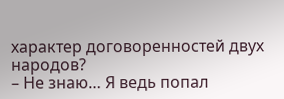характер договоренностей двух народов?
– Не знаю… Я ведь попал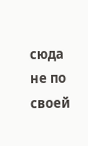сюда не по своей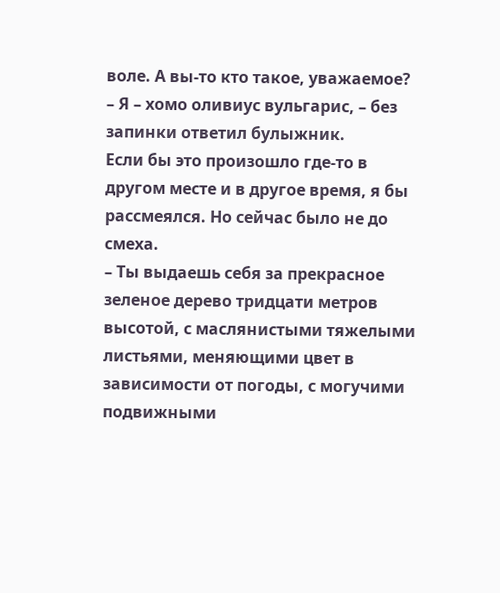воле. А вы-то кто такое, уважаемое?
– Я – хомо оливиус вульгарис, – без запинки ответил булыжник.
Если бы это произошло где-то в другом месте и в другое время, я бы рассмеялся. Но сейчас было не до смеха.
– Ты выдаешь себя за прекрасное зеленое дерево тридцати метров высотой, с маслянистыми тяжелыми листьями, меняющими цвет в зависимости от погоды, с могучими подвижными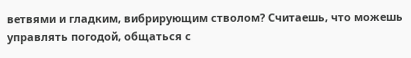ветвями и гладким, вибрирующим стволом? Считаешь, что можешь управлять погодой, общаться с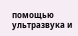помощью ультразвука и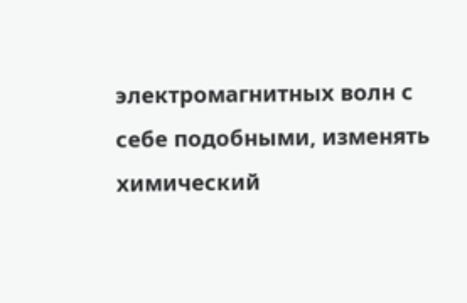электромагнитных волн с себе подобными, изменять химический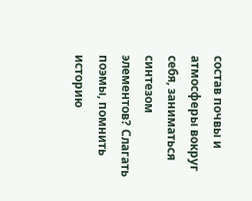состав почвы и атмосферы вокруг себя, заниматься синтезом элементов? Слагать поэмы, помнить историю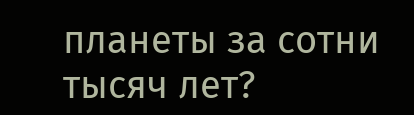планеты за сотни тысяч лет?